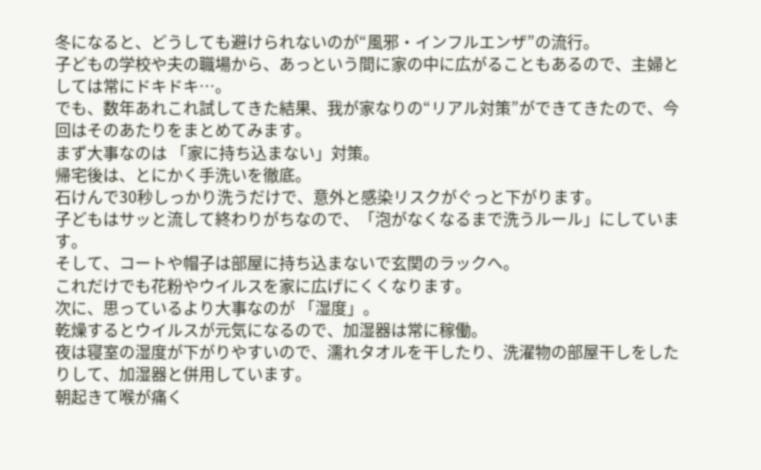冬になると、どうしても避けられないのが“風邪・インフルエンザ”の流行。
子どもの学校や夫の職場から、あっという間に家の中に広がることもあるので、主婦としては常にドキドキ…。
でも、数年あれこれ試してきた結果、我が家なりの“リアル対策”ができてきたので、今回はそのあたりをまとめてみます。
まず大事なのは 「家に持ち込まない」対策。
帰宅後は、とにかく手洗いを徹底。
石けんで30秒しっかり洗うだけで、意外と感染リスクがぐっと下がります。
子どもはサッと流して終わりがちなので、「泡がなくなるまで洗うルール」にしています。
そして、コートや帽子は部屋に持ち込まないで玄関のラックへ。
これだけでも花粉やウイルスを家に広げにくくなります。
次に、思っているより大事なのが 「湿度」。
乾燥するとウイルスが元気になるので、加湿器は常に稼働。
夜は寝室の湿度が下がりやすいので、濡れタオルを干したり、洗濯物の部屋干しをしたりして、加湿器と併用しています。
朝起きて喉が痛く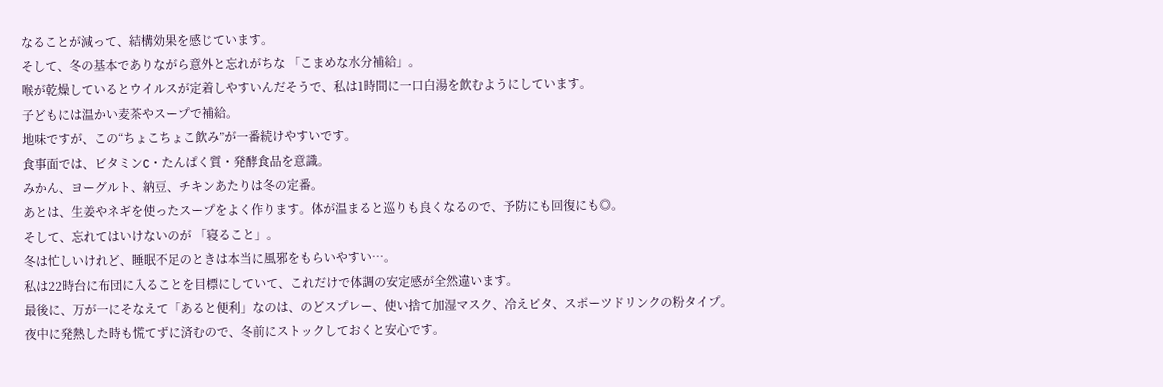なることが減って、結構効果を感じています。
そして、冬の基本でありながら意外と忘れがちな 「こまめな水分補給」。
喉が乾燥しているとウイルスが定着しやすいんだそうで、私は1時間に一口白湯を飲むようにしています。
子どもには温かい麦茶やスープで補給。
地味ですが、この“ちょこちょこ飲み”が一番続けやすいです。
食事面では、ビタミンC・たんぱく質・発酵食品を意識。
みかん、ヨーグルト、納豆、チキンあたりは冬の定番。
あとは、生姜やネギを使ったスープをよく作ります。体が温まると巡りも良くなるので、予防にも回復にも◎。
そして、忘れてはいけないのが 「寝ること」。
冬は忙しいけれど、睡眠不足のときは本当に風邪をもらいやすい…。
私は22時台に布団に入ることを目標にしていて、これだけで体調の安定感が全然違います。
最後に、万が一にそなえて「あると便利」なのは、のどスプレー、使い捨て加湿マスク、冷えピタ、スポーツドリンクの粉タイプ。
夜中に発熱した時も慌てずに済むので、冬前にストックしておくと安心です。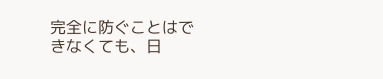完全に防ぐことはできなくても、日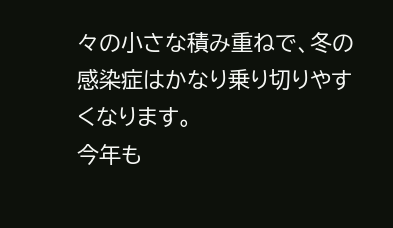々の小さな積み重ねで、冬の感染症はかなり乗り切りやすくなります。
今年も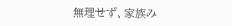無理せず、家族み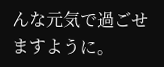んな元気で過ごせますように。